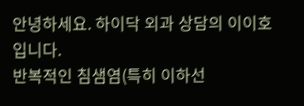안녕하세요. 하이닥 외과 상담의 이이호입니다.
반복적인 침샘염(특히 이하선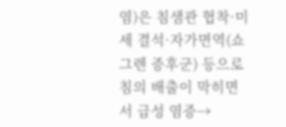염)은 침샘관 협착·미세 결석·자가면역(쇼그렌 증후군) 등으로 침의 배출이 막히면서 급성 염증→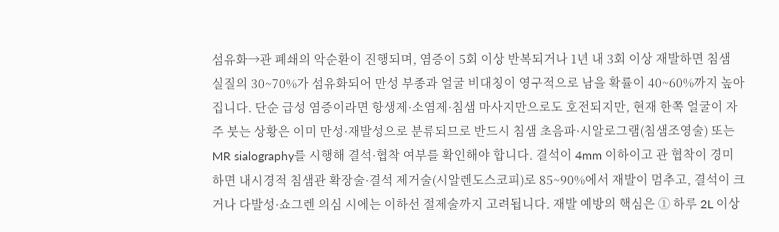섬유화→관 폐쇄의 악순환이 진행되며, 염증이 5회 이상 반복되거나 1년 내 3회 이상 재발하면 침샘 실질의 30~70%가 섬유화되어 만성 부종과 얼굴 비대칭이 영구적으로 남을 확률이 40~60%까지 높아집니다. 단순 급성 염증이라면 항생제·소염제·침샘 마사지만으로도 호전되지만, 현재 한쪽 얼굴이 자주 붓는 상황은 이미 만성·재발성으로 분류되므로 반드시 침샘 초음파·시알로그램(침샘조영술) 또는 MR sialography를 시행해 결석·협착 여부를 확인해야 합니다. 결석이 4mm 이하이고 관 협착이 경미하면 내시경적 침샘관 확장술·결석 제거술(시알렌도스코피)로 85~90%에서 재발이 멈추고, 결석이 크거나 다발성·쇼그렌 의심 시에는 이하선 절제술까지 고려됩니다. 재발 예방의 핵심은 ① 하루 2L 이상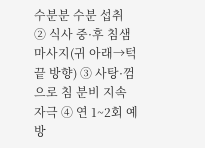수분분 수분 섭취 ② 식사 중·후 침샘 마사지(귀 아래→턱 끝 방향) ③ 사탕·껌으로 침 분비 지속 자극 ④ 연 1~2회 예방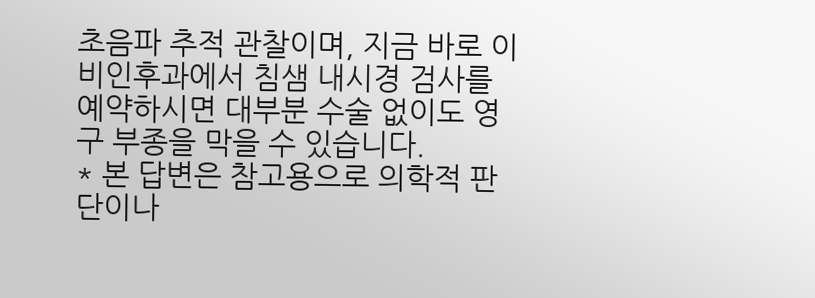초음파 추적 관찰이며, 지금 바로 이비인후과에서 침샘 내시경 검사를 예약하시면 대부분 수술 없이도 영구 부종을 막을 수 있습니다.
* 본 답변은 참고용으로 의학적 판단이나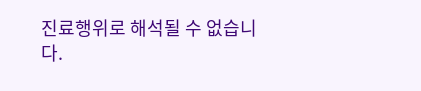진료행위로 해석될 수 없습니다.